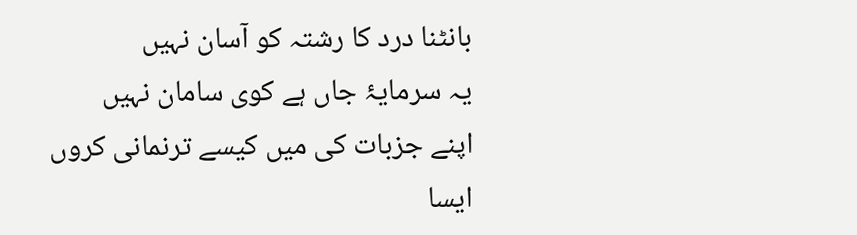بانٹنا درد کا رشتہ کو آسان نہیں
یہ سرمایۂ جاں ہے کوی سامان نہیں
اپنے جزبات کی میں کیسے ترنمانی کروں
ایسا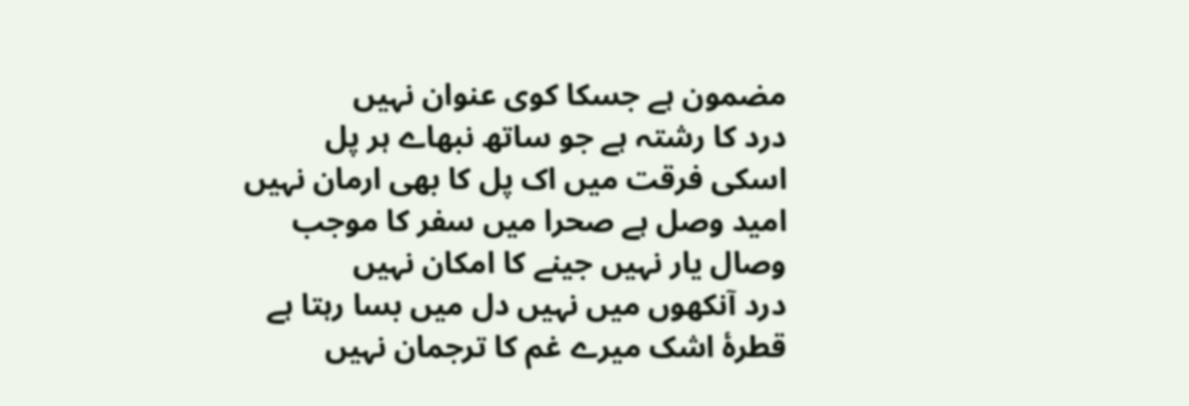مضمون ہے جسکا کوی عنوان نہیں
درد کا رشتہ ہے جو ساتھ نبھاے ہر پل
اسکی فرقت میں اک پل کا بھی ارمان نہیں
امید وصل ہے صحرا میں سفر کا موجب
وصال یار نہیں جینے کا امکان نہیں
درد آنکھوں میں نہیں دل میں بسا رہتا ہے
قطرۂ اشک میرے غم کا ترجمان نہیں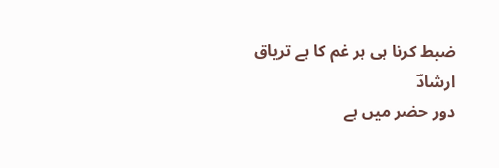ضبط کرنا ہی ہر غم کا ہے تریاق ارشادؔ
دور حضر میں ہے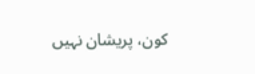کون، پریشان نہیں